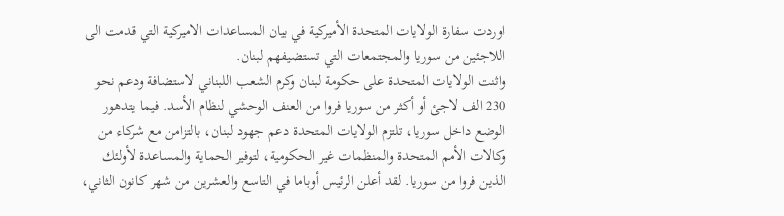اوردت سفارة الولايات المتحدة الأميركية في بيان المساعدات الاميركية التي قدمت الى اللاجئين من سوريا والمجتمعات التي تستضيفهم لبنان.
واثنت الولايات المتحدة على حكومة لبنان وكرم الشعب اللبناني لاستضافة ودعم نحو 230 الف لاجئ أو أكثر من سوريا فروا من العنف الوحشي لنظام الأسد. فيما يتدهور الوضع داخل سوريا، تلتزم الولايات المتحدة دعم جهود لبنان، بالتزامن مع شركاء من وكالات الأمم المتحدة والمنظمات غير الحكومية، لتوفير الحماية والمساعدة لأولئك الذين فروا من سوريا. لقد أعلن الرئيس أوباما في التاسع والعشرين من شهر كانون الثاني،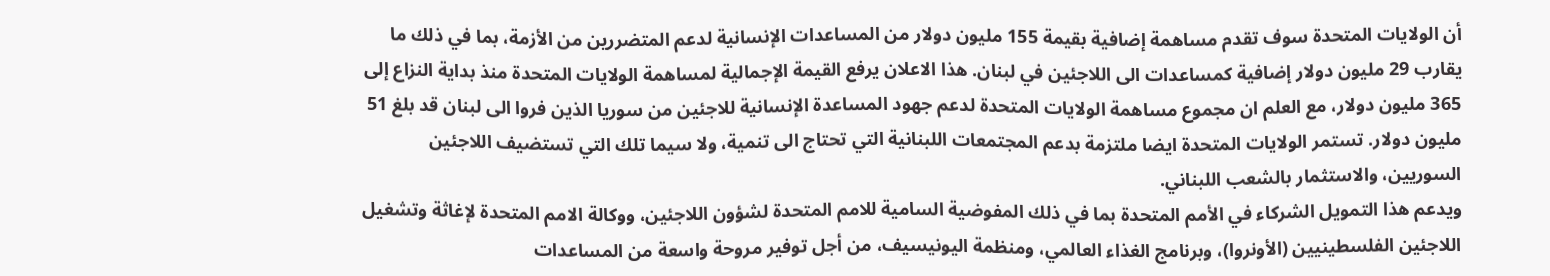أن الولايات المتحدة سوف تقدم مساهمة إضافية بقيمة 155 مليون دولار من المساعدات الإنسانية لدعم المتضررين من الأزمة، بما في ذلك ما يقارب 29 مليون دولار إضافية كمساعدات الى اللاجئين في لبنان. هذا الاعلان يرفع القيمة الإجمالية لمساهمة الولايات المتحدة منذ بداية النزاع إلى 365 مليون دولار، مع العلم ان مجموع مساهمة الولايات المتحدة لدعم جهود المساعدة الإنسانية للاجئين من سوريا الذين فروا الى لبنان قد بلغ 51 مليون دولار. تستمر الولايات المتحدة ايضا ملتزمة بدعم المجتمعات اللبنانية التي تحتاج الى تنمية، ولا سيما تلك التي تستضيف اللاجئين السوريين، والاستثمار بالشعب اللبناني.
ويدعم هذا التمويل الشركاء في الأمم المتحدة بما في ذلك المفوضية السامية للامم المتحدة لشؤون اللاجئين، ووكالة الامم المتحدة لإغاثة وتشغيل اللاجئين الفلسطينيين (الأونروا)، وبرنامج الغذاء العالمي، ومنظمة اليونيسيف، من أجل توفير مروحة واسعة من المساعدات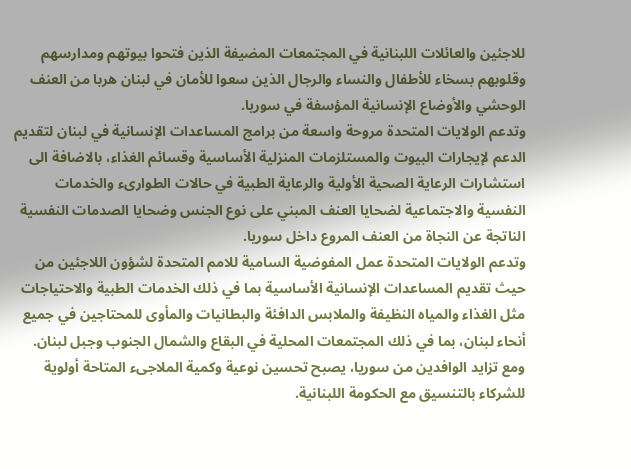للاجئين والعائلات اللبنانية في المجتمعات المضيفة الذين فتحوا بيوتهم ومدارسهم وقلوبهم بسخاء للأطفال والنساء والرجال الذين سعوا للأمان في لبنان هربا من العنف الوحشي والأوضاع الإنسانية المؤسفة في سوريا.
وتدعم الولايات المتحدة مروحة واسعة من برامج المساعدات الإنسانية في لبنان لتقديم الدعم لإيجارات البيوت والمستلزمات المنزلية الأساسية وقسائم الغذاء، بالاضافة الى استشارات الرعاية الصحية الأولية والرعاية الطبية في حالات الطوارىء والخدمات النفسية والاجتماعية لضحايا العنف المبني على نوع الجنس وضحايا الصدمات النفسية الناتجة عن النجاة من العنف المروع داخل سوريا.
وتدعم الولايات المتحدة عمل المفوضية السامية للامم المتحدة لشؤون اللاجئين من حيث تقديم المساعدات الإنسانية الأساسية بما في ذلك الخدمات الطبية والاحتياجات مثل الغذاء والمياه النظيفة والملابس الدافئة والبطانيات والمأوى للمحتاجين في جميع أنحاء لبنان، بما في ذلك المجتمعات المحلية في البقاع والشمال الجنوب وجبل لبنان. ومع تزايد الوافدين من سوريا، يصبح تحسين نوعية وكمية الملاجىء المتاحة أولوية للشركاء بالتنسيق مع الحكومة اللبنانية.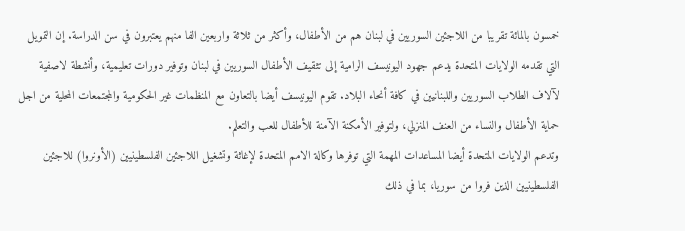خمسون بالمائة تقريبا من اللاجئين السوريين في لبنان هم من الأطفال، وأكثر من ثلاثة واربعين الفا منهم يعتبرون في سن الدراسة. إن التمويل التي تقدمه الولايات المتحدة يدعم جهود اليونيسف الرامية إلى تثقيف الأطفال السوريين في لبنان وتوفير دورات تعليمية، وأنشطة لاصفية لآلاف الطلاب السوريين واللبنانيين في كافة أنحاء البلاد. تقوم اليونيسف أيضا بالتعاون مع المنظمات غير الحكومية والمجتمعات المحلية من اجل حماية الأطفال والنساء من العنف المنزلي، ولتوفير الأمكنة الآمنة للأطفال للعب والتعلم.
وتدعم الولايات المتحدة أيضا المساعدات المهمة التي توفرها وكالة الامم المتحدة لإغاثة وتشغيل اللاجئين الفلسطينيين (الأونروا) للاجئين الفلسطينيين الذين فروا من سوريا، بما في ذلك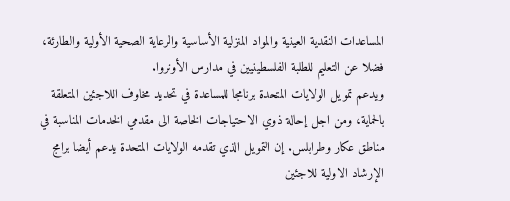المساعدات النقدية العينية والمواد المنزلية الأساسية والرعاية الصحية الأولية والطارئة، فضلا عن التعليم للطلبة الفلسطينيين في مدارس الأونروا.
ويدعم تمويل الولايات المتحدة برنامجا للمساعدة في تحديد مخاوف اللاجئين المتعلقة بالحماية، ومن اجل إحالة ذوي الاحتياجات الخاصة الى مقدمي الخدمات المناسبة في مناطق عكار وطرابلس. إن التمويل الذي تقدمه الولايات المتحدة يدعم أيضا برامج الإرشاد الاولية للاجئين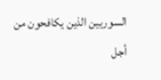السوريين الذين يكافحون من أجل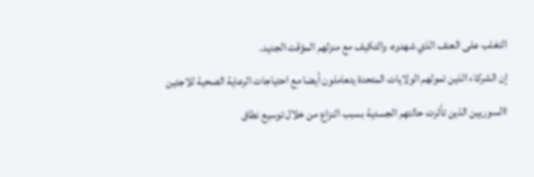التغلب على العنف الذي شهدوه، والتكيف مع منزلهم المؤقت الجديد.
إن الشركاء الذين تمولهم الولايات المتحدة يتعاملون أيضا مع احتياجات الرعاية الصحية للاجئين االسوريين الذين تأثرت حالتهم الجسدية بسبب النزاع من خلال توسيع نطاق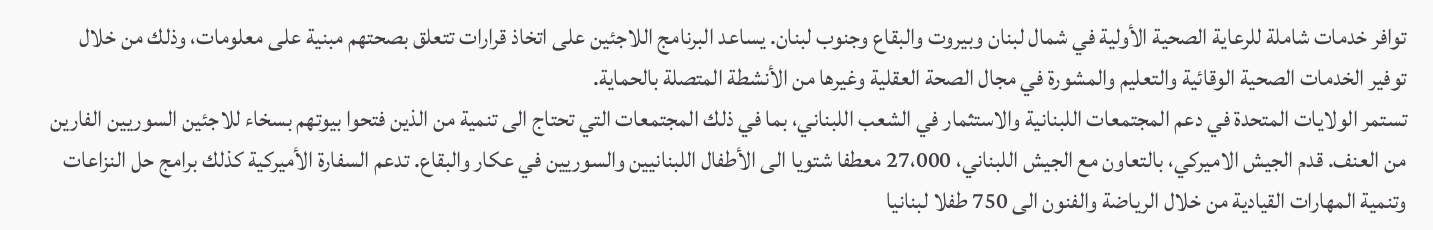توافر خدمات شاملة للرعاية الصحية الأولية في شمال لبنان وبيروت والبقاع وجنوب لبنان. يساعد البرنامج اللاجئين على اتخاذ قرارات تتعلق بصحتهم مبنية على معلومات، وذلك من خلال توفير الخدمات الصحية الوقائية والتعليم والمشورة في مجال الصحة العقلية وغيرها من الأنشطة المتصلة بالحماية.
تستمر الولايات المتحدة في دعم المجتمعات اللبنانية والاستثمار في الشعب اللبناني، بما في ذلك المجتمعات التي تحتاج الى تنمية من الذين فتحوا بيوتهم بسخاء للاجئين السوريين الفارين من العنف. قدم الجيش الاميركي، بالتعاون مع الجيش اللبناني، 27،000 معطفا شتويا الى الأطفال اللبنانيين والسوريين في عكار والبقاع. تدعم السفارة الأميركية كذلك برامج حل النزاعات وتنمية المهارات القيادية من خلال الرياضة والفنون الى 750 طفلا لبنانيا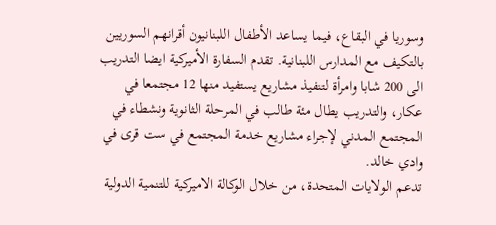وسوريا في البقاع، فيما يساعد الأطفال اللبنانيون أقرانهم السوريين بالتكيف مع المدارس اللبنانية. تقدم السفارة الأميركية ايضا التدريب الى 200 شابا وامرأة لتنفيذ مشاريع يستفيد منها 12 مجتمعا في عكار، والتدريب يطال مئة طالب في المرحلة الثانوية ونشطاء في المجتمع المدني لإجراء مشاريع خدمة المجتمع في ست قرى في وادي خالد.
تدعم الولايات المتحدة، من خلال الوكالة الاميركية للتنمية الدولية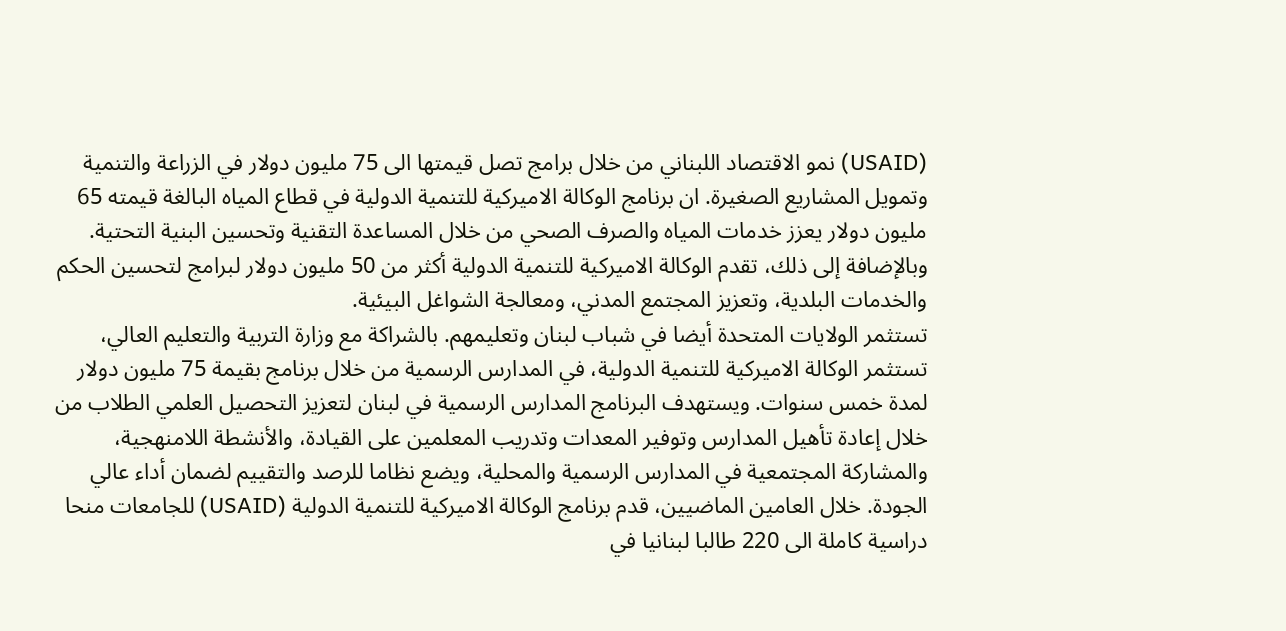(USAID) نمو الاقتصاد اللبناني من خلال برامج تصل قيمتها الى 75 مليون دولار في الزراعة والتنمية وتمويل المشاريع الصغيرة. ان برنامج الوكالة الاميركية للتنمية الدولية في قطاع المياه البالغة قيمته 65 مليون دولار يعزز خدمات المياه والصرف الصحي من خلال المساعدة التقنية وتحسين البنية التحتية. وبالإضافة إلى ذلك، تقدم الوكالة الاميركية للتنمية الدولية أكثر من 50 مليون دولار لبرامج لتحسين الحكم والخدمات البلدية، وتعزيز المجتمع المدني، ومعالجة الشواغل البيئية.
تستثمر الولايات المتحدة أيضا في شباب لبنان وتعليمهم. بالشراكة مع وزارة التربية والتعليم العالي، تستثمر الوكالة الاميركية للتنمية الدولية، في المدارس الرسمية من خلال برنامج بقيمة 75 مليون دولار لمدة خمس سنوات. ويستهدف البرنامج المدارس الرسمية في لبنان لتعزيز التحصيل العلمي الطلاب من خلال إعادة تأهيل المدارس وتوفير المعدات وتدريب المعلمين على القيادة، والأنشطة اللامنهجية، والمشاركة المجتمعية في المدارس الرسمية والمحلية، ويضع نظاما للرصد والتقييم لضمان أداء عالي الجودة. خلال العامين الماضيين، قدم برنامج الوكالة الاميركية للتنمية الدولية (USAID) للجامعات منحا دراسية كاملة الى 220 طالبا لبنانيا في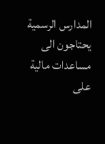المدارس الرسمية يحتاجون الى مساعدات مالية على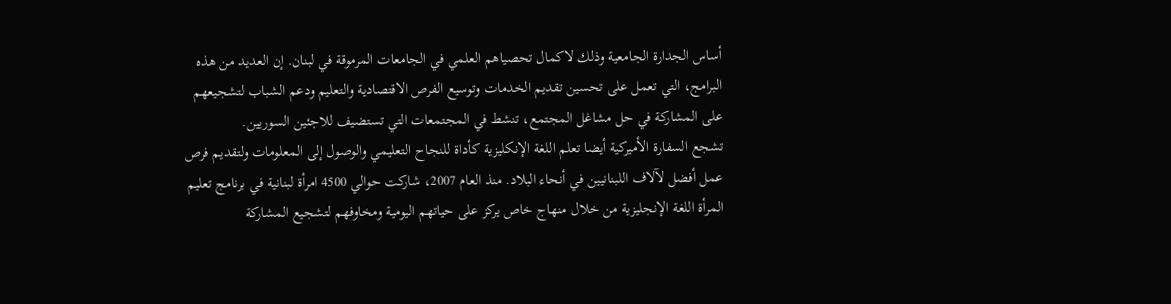أساس الجدارة الجامعية وذلك لاكمال تحصياهم العلمي في الجامعات المرموقة في لبنان. إن العديد من هذه البرامج، التي تعمل على تحسين تقديم الخدمات وتوسيع الفرص الاقتصادية والتعليم ودعم الشباب لتشجيعهم على المشاركة في حل مشاغل المجتمع، تنشط في المجتمعات التي تستضيف للاجئين السوريين.
تشجع السفارة الأميركية أيضا تعلم اللغة الإنكليزية كأداة للنجاح التعليمي والوصول إلى المعلومات ولتقديم فرص عمل أفضل لآلاف اللبنانيين في أنحاء البلاد. منذ العام 2007، شاركت حوالي 4500 امرأة لبنانية في برنامج تعليم المرأة اللغة الإنجليزية من خلال منهاج خاص يركز على حياتهم اليومية ومخاوفهم لتشجيع المشاركة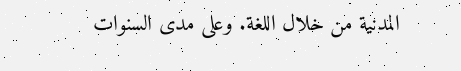المدنية من خلال اللغة. وعلى مدى السنوات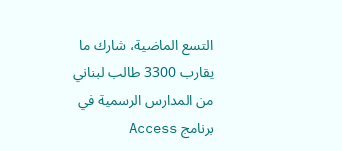التسع الماضية، شارك ما يقارب 3300 طالب لبناني من المدارس الرسمية في برنامج Access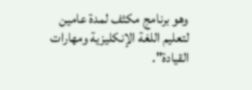وهو برنامج مكثف لمدة عامين لتعليم اللغة الإنكليزية ومهارات القيادة".